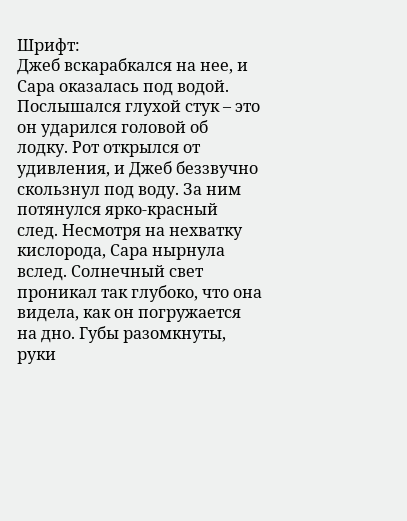Шрифт:
Джеб вскарабкался на нее, и Сара оказалась под водой. Послышался глухой стук – это он ударился головой об лодку. Рот открылся от удивления, и Джеб беззвучно скользнул под воду. За ним потянулся ярко-красный след. Несмотря на нехватку кислорода, Сара нырнула вслед. Солнечный свет проникал так глубоко, что она видела, как он погружается на дно. Губы разомкнуты, руки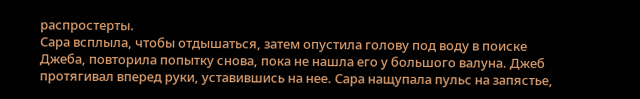распростерты.
Сара всплыла, чтобы отдышаться, затем опустила голову под воду в поиске Джеба, повторила попытку снова, пока не нашла его у большого валуна. Джеб протягивал вперед руки, уставившись на нее. Сара нащупала пульс на запястье,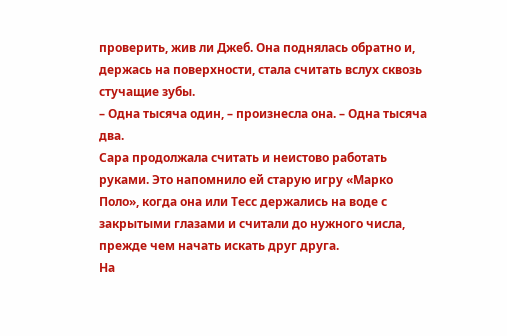проверить, жив ли Джеб. Она поднялась обратно и, держась на поверхности, стала считать вслух сквозь стучащие зубы.
– Одна тысяча один, – произнесла она. – Одна тысяча два.
Сара продолжала считать и неистово работать руками. Это напомнило ей старую игру «Марко Поло», когда она или Тесс держались на воде с закрытыми глазами и считали до нужного числа, прежде чем начать искать друг друга.
На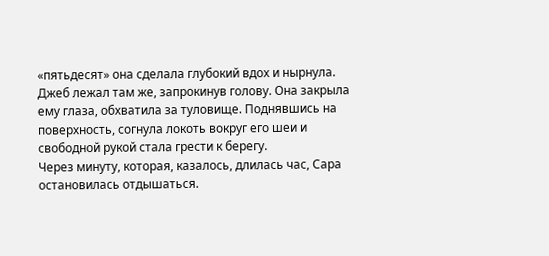«пятьдесят» она сделала глубокий вдох и нырнула. Джеб лежал там же, запрокинув голову. Она закрыла ему глаза, обхватила за туловище. Поднявшись на поверхность, согнула локоть вокруг его шеи и свободной рукой стала грести к берегу.
Через минуту, которая, казалось, длилась час, Сара остановилась отдышаться.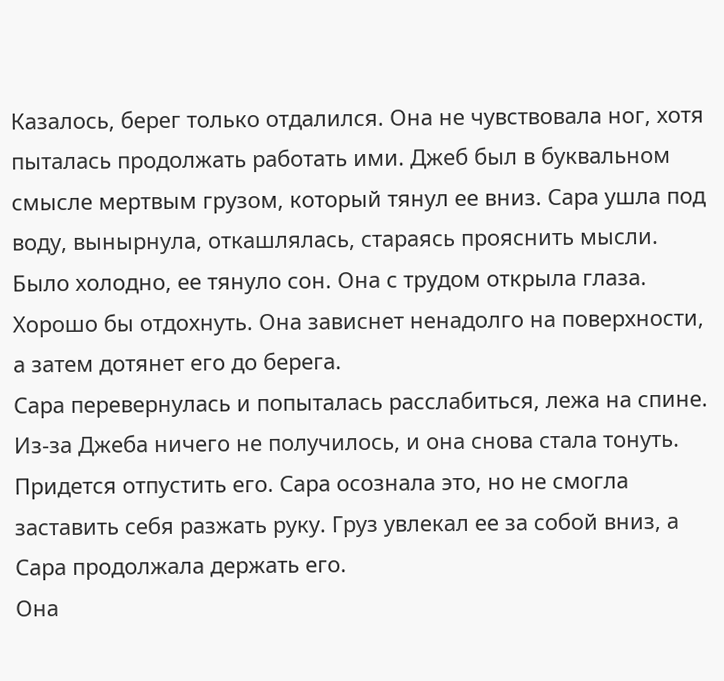Казалось, берег только отдалился. Она не чувствовала ног, хотя пыталась продолжать работать ими. Джеб был в буквальном смысле мертвым грузом, который тянул ее вниз. Сара ушла под воду, вынырнула, откашлялась, стараясь прояснить мысли. Было холодно, ее тянуло сон. Она с трудом открыла глаза. Хорошо бы отдохнуть. Она зависнет ненадолго на поверхности, а затем дотянет его до берега.
Сара перевернулась и попыталась расслабиться, лежа на спине. Из-за Джеба ничего не получилось, и она снова стала тонуть. Придется отпустить его. Сара осознала это, но не смогла заставить себя разжать руку. Груз увлекал ее за собой вниз, а Сара продолжала держать его.
Она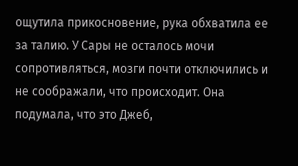ощутила прикосновение, рука обхватила ее за талию. У Сары не осталось мочи сопротивляться, мозги почти отключились и не соображали, что происходит. Она подумала, что это Джеб,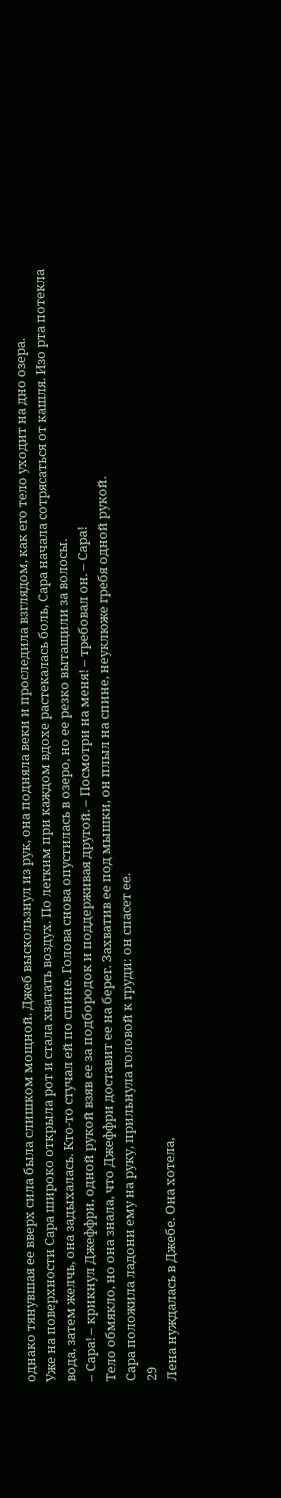однако тянувшая ее вверх сила была слишком мощной. Джеб выскользнул из рук, она подняла веки и проследила взглядом, как его тело уходит на дно озера.
Уже на поверхности Сара широко открыла рот и стала хватать воздух. По легким при каждом вдохе растекалась боль, Сара начала сотрясаться от кашля. Изо рта потекла вода, затем желчь, она задыхалась. Кто-то стучал ей по спине. Голова снова опустилась в озеро, но ее резко вытащили за волосы.
– Сара! – крикнул Джеффри, одной рукой взяв ее за подбородок и поддерживая другой. – Посмотри на меня! – требовал он. – Сара!
Тело обмякло, но она знала, что Джеффри доставит ее на берег. Захватив ее под мышки, он плыл на спине, неуклюже гребя одной рукой.
Сара положила ладони ему на руку, прильнула головой к груди: он спасет ее.
29
Лена нуждалась в Джебе. Она хотела,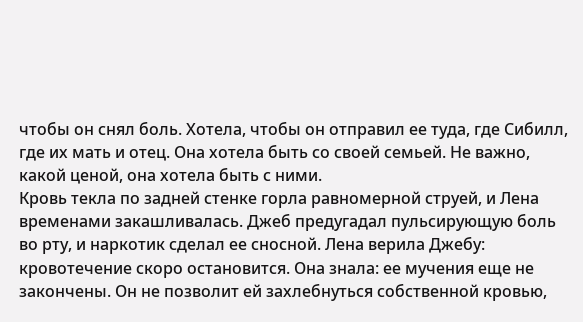чтобы он снял боль. Хотела, чтобы он отправил ее туда, где Сибилл, где их мать и отец. Она хотела быть со своей семьей. Не важно, какой ценой, она хотела быть с ними.
Кровь текла по задней стенке горла равномерной струей, и Лена временами закашливалась. Джеб предугадал пульсирующую боль во рту, и наркотик сделал ее сносной. Лена верила Джебу: кровотечение скоро остановится. Она знала: ее мучения еще не закончены. Он не позволит ей захлебнуться собственной кровью,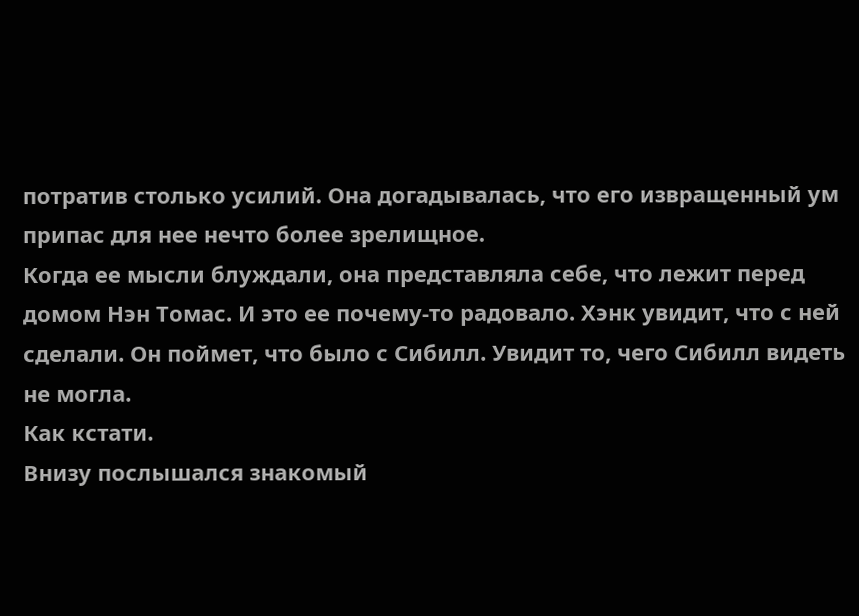потратив столько усилий. Она догадывалась, что его извращенный ум припас для нее нечто более зрелищное.
Когда ее мысли блуждали, она представляла себе, что лежит перед домом Нэн Томас. И это ее почему-то радовало. Хэнк увидит, что с ней сделали. Он поймет, что было с Сибилл. Увидит то, чего Сибилл видеть не могла.
Как кстати.
Внизу послышался знакомый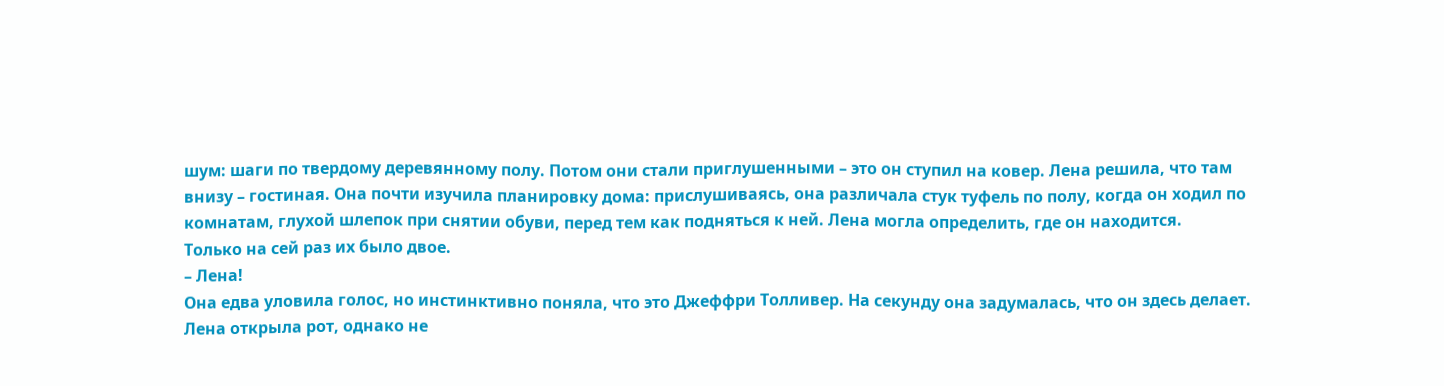шум: шаги по твердому деревянному полу. Потом они стали приглушенными – это он ступил на ковер. Лена решила, что там внизу – гостиная. Она почти изучила планировку дома: прислушиваясь, она различала стук туфель по полу, когда он ходил по комнатам, глухой шлепок при снятии обуви, перед тем как подняться к ней. Лена могла определить, где он находится.
Только на сей раз их было двое.
– Лена!
Она едва уловила голос, но инстинктивно поняла, что это Джеффри Толливер. На секунду она задумалась, что он здесь делает.
Лена открыла рот, однако не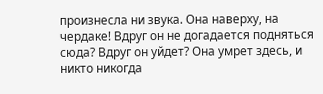произнесла ни звука. Она наверху, на чердаке! Вдруг он не догадается подняться сюда? Вдруг он уйдет? Она умрет здесь, и никто никогда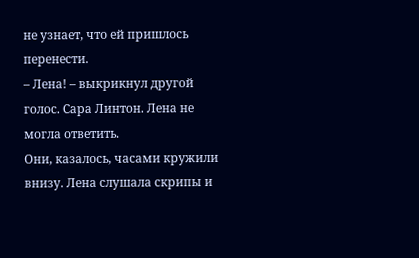не узнает, что ей пришлось перенести.
– Лена! – выкрикнул другой голос. Сара Линтон. Лена не могла ответить.
Они, казалось, часами кружили внизу. Лена слушала скрипы и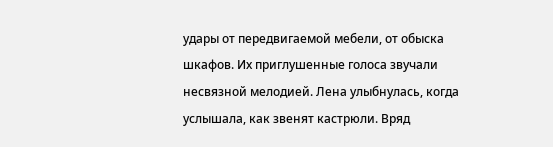удары от передвигаемой мебели, от обыска шкафов. Их приглушенные голоса звучали несвязной мелодией. Лена улыбнулась, когда услышала, как звенят кастрюли. Вряд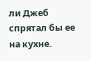ли Джеб спрятал бы ее на кухне.